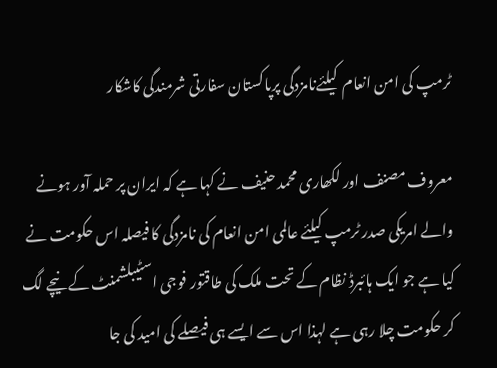ٹرمپ کی امن انعام  کیلئےنامزدگی پرپاکستان سفارتی شرمندگی کاشکار

معروف مصنف اور لکھاری محمد حنیف نے کہا ہے کہ ایران پر حملہ آور ہونے والے امریکی صدر ٹرمپ کیلئے عالمی امن انعام کی نامزدگی کا فیصلہ اس حکومت نے کیا ہے جو ایک ہائبرڈ نظام کے تحت ملک کی طاقتور فوجی اسٹیبلشمنٹ کے نیچے لگ کر حکومت چلا رہی ہے لہذا اس سے ایسے ہی فیصلے کی امید کی جا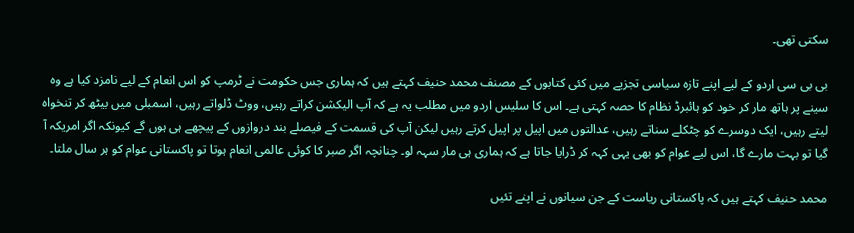سکتی تھی۔

بی بی سی اردو کے لیے اپنے تازہ سیاسی تجزیے میں کئی کتابوں کے مصنف محمد حنیف کہتے ہیں کہ ہماری جس حکومت نے ٹرمپ کو اس انعام کے لیے نامزد کیا ہے وہ سینے پر ہاتھ مار کر خود کو ہائبرڈ نظام کا حصہ کہتی ہے۔ اس کا سلیس اردو میں مطلب یہ ہے کہ آپ الیکشن کراتے رہیں، ووٹ ڈلواتے رہیں، اسمبلی میں بیٹھ کر تنخواہ لیتے رہیں، ایک دوسرے کو چٹکلے سناتے رہیں، عدالتوں میں اپیل پر اپیل کرتے رہیں لیکن آپ کی قسمت کے فیصلے بند دروازوں کے پیچھے ہی ہوں گے کیونکہ اگر امریکہ آ گیا تو بہت مارے گا، اس لیے عوام کو بھی یہی کہہ کر ڈرایا جاتا ہے کہ ہماری ہی مار سہہ لو۔ چنانچہ اگر صبر کا کوئی عالمی انعام ہوتا تو پاکستانی عوام کو ہر سال ملتا۔

محمد حنیف کہتے ہیں کہ پاکستانی ریاست کے جن سیانوں نے اپنے تئیں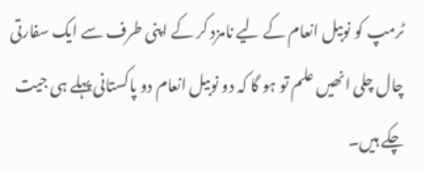ٹرمپ کو نوبیل انعام کے لیے نامزد کر کے اپنی طرف سے ایک سفارتی چال چلی انھیں علم تو ہو گا کہ دو نوبیل انعام دو پاکستانی پہلے ہی جیت چکے ہیں۔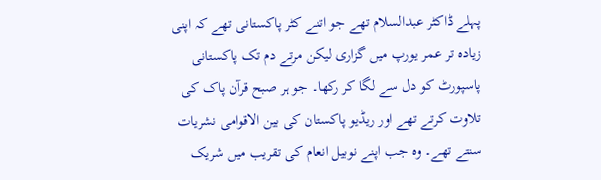پہلے ڈاکٹر عبدالسلام تھے جو اتنے کٹر پاکستانی تھے کہ اپنی زیادہ تر عمر یورپ میں گزاری لیکن مرتے دم تک پاکستانی پاسپورٹ کو دل سے لگا کر رکھا۔ جو ہر صبح قرآن پاک کی تلاوت کرتے تھے اور ریڈیو پاکستان کی بین الاقوامی نشریات سنتے تھے۔ وہ جب اپنے نوبیل انعام کی تقریب میں شریک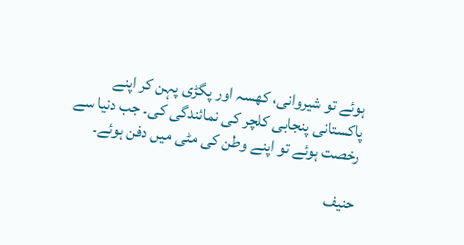ہوئے تو شیروانی، کھسہ اور پگڑی پہن کر اپنے پاکستانی پنجابی کلچر کی نمائندگی کی۔ جب دنیا سے رخصت ہوئے تو اپنے وطن کی مٹی میں دفن ہوئے۔

حنیف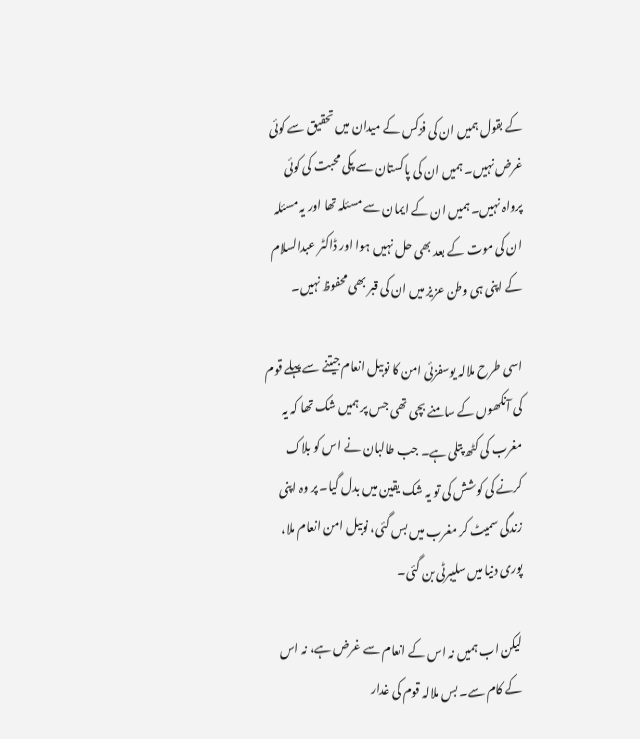کے بقول ہمیں ان کی فزکس کے میدان میں تحقیق سے کوئی غرض نہیں۔ ہمیں ان کی پاکستان سے پکی محبت کی کوئی پرواہ نہیں۔ ہمیں ان کے ایمان سے مسئلہ تھا اور یہ مسئلہ ان کی موت کے بعد بھی حل نہیں ہوا اور ڈاکٹر عبدالسلام کے اپنی ہی وطن عزیز میں ان کی قبر بھی محفوظ نہیں۔

اسی طرح ملالہ یوسفزئی امن کا نوبیل انعام جیتنے سے پہلے قوم کی آنکھوں کے سامنے بچی تھی جس پر ہمیں شک تھا کہ یہ مغرب کی کٹھ پتلی ہے۔ جب طالبان نے اس کو بلاک کرنے کی کوشش کی تو یہ شک یقین میں بدل گیا۔ پر وہ اپنی زندگی سمیٹ کر مغرب میں بس گئی، نوبیل امن انعام ملا، پوری دنیا میں سلیبرٹی بن گئی۔

لیکن اب ہمیں نہ اس کے انعام سے غرض ہے، نہ اس کے کام سے۔ بس ملالہ قوم کی غدار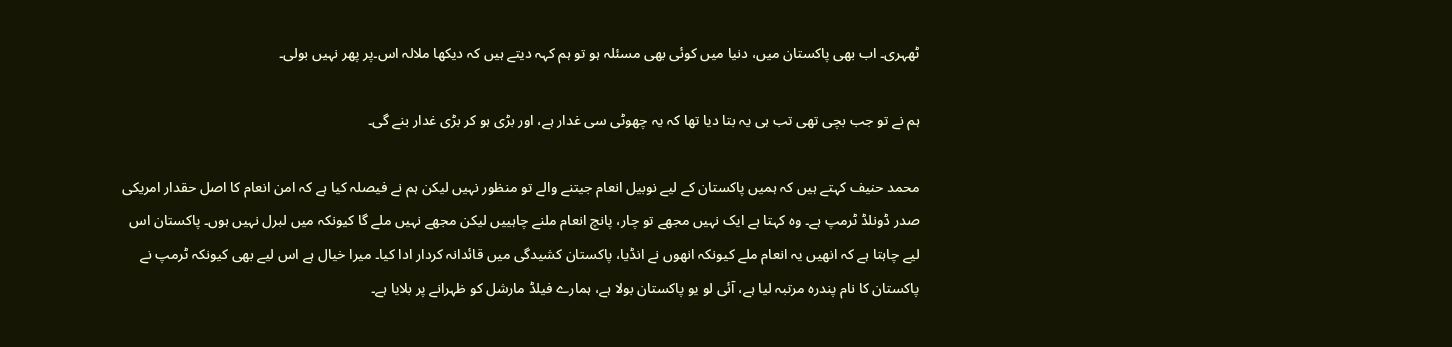ٹھہری۔ اب بھی پاکستان میں، دنیا میں کوئی بھی مسئلہ ہو تو ہم کہہ دیتے ہیں کہ دیکھا ملالہ اس۔پر پھر نہیں بولی۔

ہم نے تو جب بچی تھی تب ہی یہ بتا دیا تھا کہ یہ چھوٹی سی غدار ہے، اور بڑی ہو کر بڑی غدار بنے گی۔

محمد حنیف کہتے ہیں کہ ہمیں پاکستان کے لیے نوبیل انعام جیتنے والے تو منظور نہیں لیکن ہم نے فیصلہ کیا ہے کہ امن انعام کا اصل حقدار امریکی صدر ڈونلڈ ٹرمپ ہے۔ وہ کہتا ہے ایک نہیں مجھے تو چار، پانچ انعام ملنے چاہییں لیکن مجھے نہیں ملے گا کیونکہ میں لبرل نہیں ہوں۔ پاکستان اس لیے چاہتا ہے کہ انھیں یہ انعام ملے کیونکہ انھوں نے انڈیا، پاکستان کشیدگی میں قائدانہ کردار ادا کیا۔ میرا خیال ہے اس لیے بھی کیونکہ ٹرمپ نے پاکستان کا نام پندرہ مرتبہ لیا ہے، آئی لو یو پاکستان بولا ہے، ہمارے فیلڈ مارشل کو ظہرانے پر بلایا ہے۔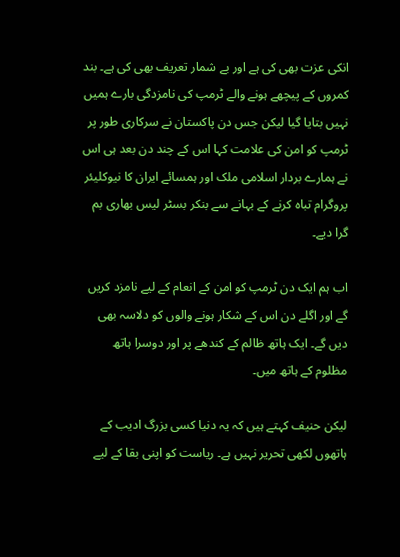انکی عزت بھی کی ہے اور بے شمار تعریف بھی کی ہے۔ بند کمروں کے پیچھے ہونے والے ٹرمپ کی نامزدگی بارے ہمیں نہیں بتایا گیا لیکن جس دن پاکستان نے سرکاری طور پر ٹرمپ کو امن کی علامت کہا اس کے چند دن بعد ہی اس نے ہمارے بردار اسلامی ملک اور ہمسائے ایران کا نیوکلیئر پروگرام تباہ کرنے کے بہانے سے بنکر بسٹر لیس بھاری بم گرا دیے۔

اب ہم ایک دن ٹرمپ کو امن کے انعام کے لیے نامزد کریں گے اور اگلے دن اس کے شکار ہونے والوں کو دلاسہ بھی دیں گے۔ ایک ہاتھ ظالم کے کندھے پر اور دوسرا ہاتھ مظلوم کے ہاتھ میں۔

لیکن حنیف کہتے ہیں کہ یہ دنیا کسی بزرگ ادیب کے ہاتھوں لکھی تحریر نہیں ہے۔ ریاست کو اپنی بقا کے لیے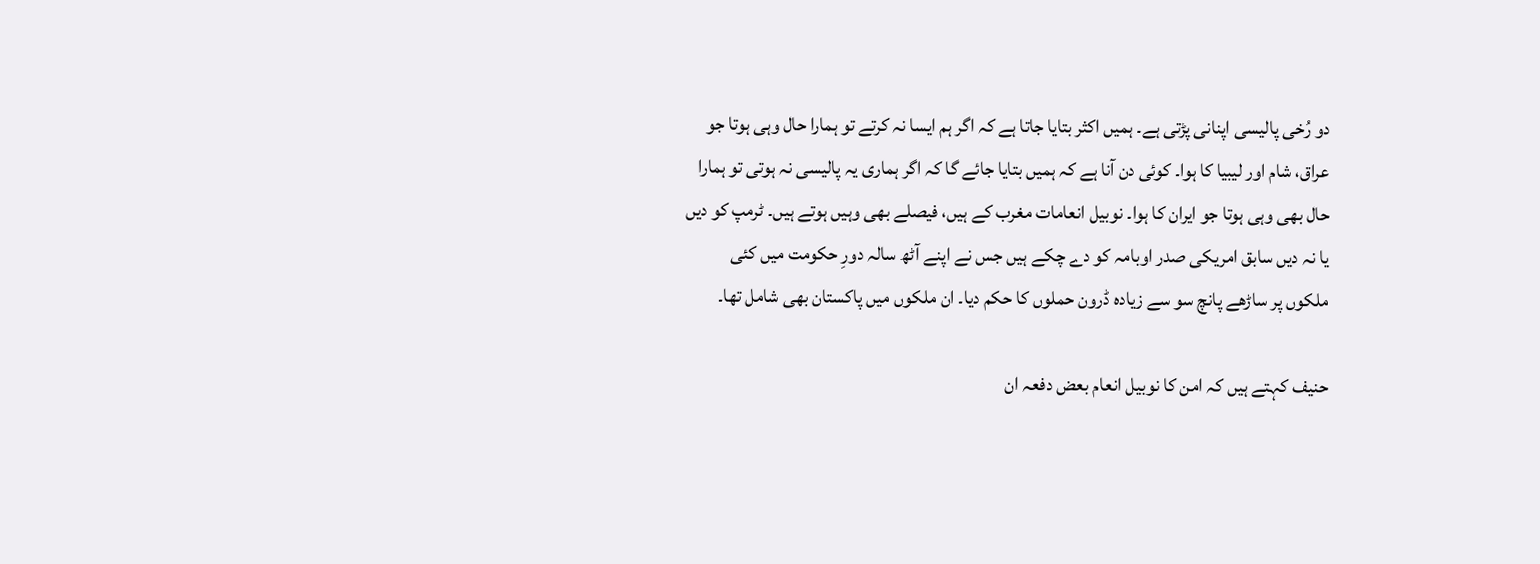دو رُخی پالیسی اپنانی پڑتی ہے۔ ہمیں اکثر بتایا جاتا ہے کہ اگر ہم ایسا نہ کرتے تو ہمارا حال وہی ہوتا جو عراق، شام اور لیبیا کا ہوا۔ کوئی دن آنا ہے کہ ہمیں بتایا جائے گا کہ اگر ہماری یہ پالیسی نہ ہوتی تو ہمارا حال بھی وہی ہوتا جو ایران کا ہوا۔ نوبیل انعامات مغرب کے ہیں، فیصلے بھی وہیں ہوتے ہیں۔ ٹرمپ کو دیں یا نہ دیں سابق امریکی صدر اوبامہ کو دے چکے ہیں جس نے اپنے آٹھ سالہ دورِ حکومت میں کئی ملکوں پر ساڑھے پانچ سو سے زیادہ ڈرون حملوں کا حکم دیا۔ ان ملکوں میں پاکستان بھی شامل تھا۔

حنیف کہتے ہیں کہ امن کا نوبیل انعام بعض دفعہ ان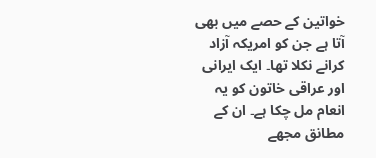خواتین کے حصے میں بھی آتا ہے جن کو امریکہ آزاد کرانے نکلا تھا۔ ایک ایرانی اور عراقی خاتون کو یہ انعام مل چکا ہے۔ ان کے مطانق مجھے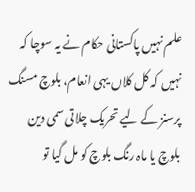علم نہیں پاکستانی حکام نے یہ سوچا کہ نہیں کہ کل کلاں یہی انعام، بلوچ مسنگ پرسنز کے لیے تحریک چلاتی سمی دین بلوچ یا ماہ رنگ بلوچ کو مل گیا تو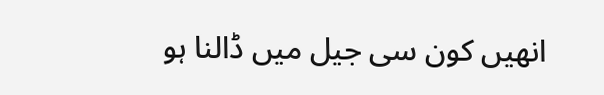انھیں کون سی جیل میں ڈالنا ہو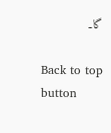گا۔

Back to top button